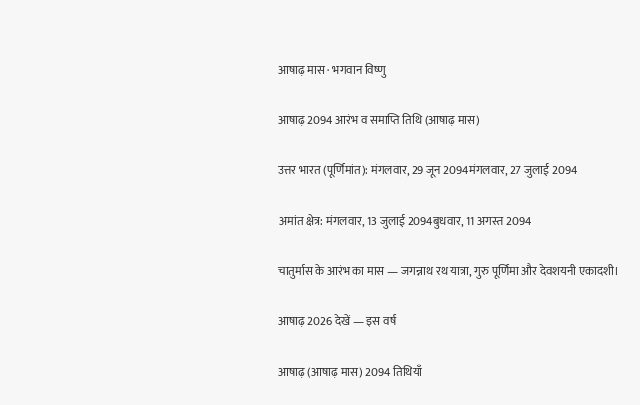आषाढ़ मास · भगवान विष्णु

आषाढ़ 2094 आरंभ व समाप्ति तिथि (आषाढ़ मास)

उत्तर भारत (पूर्णिमांत): मंगलवार, 29 जून 2094मंगलवार, 27 जुलाई 2094

अमांत क्षेत्र: मंगलवार, 13 जुलाई 2094बुधवार, 11 अगस्त 2094

चातुर्मास के आरंभ का मास — जगन्नाथ रथ यात्रा, गुरु पूर्णिमा और देवशयनी एकादशी।

आषाढ़ 2026 देखें — इस वर्ष

आषाढ़ (आषाढ़ मास) 2094 तिथियाँ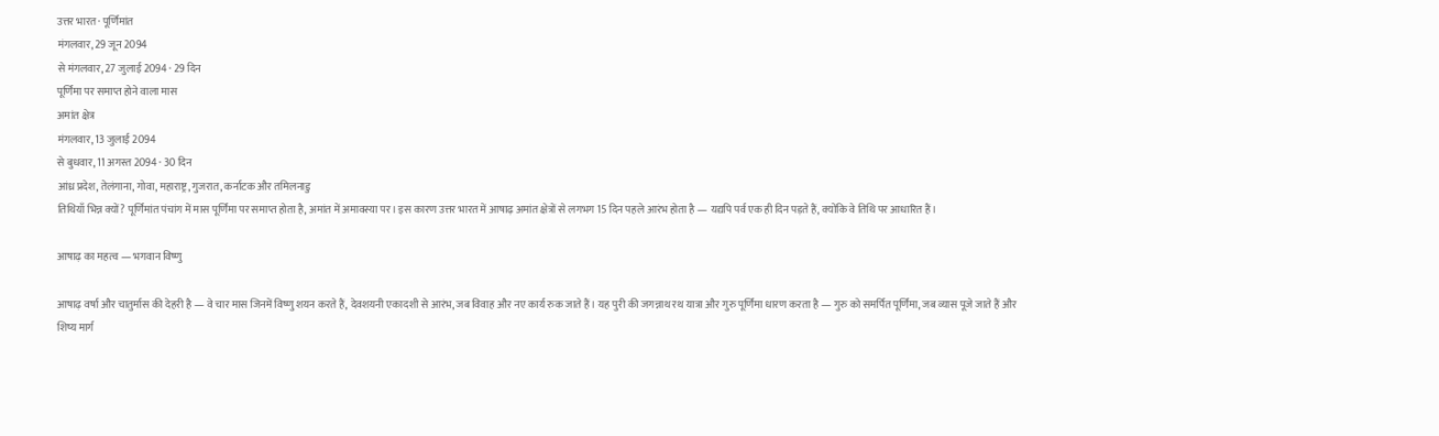उत्तर भारत · पूर्णिमांत
मंगलवार, 29 जून 2094
से मंगलवार, 27 जुलाई 2094 · 29 दिन
पूर्णिमा पर समाप्त होने वाला मास
अमांत क्षेत्र
मंगलवार, 13 जुलाई 2094
से बुधवार, 11 अगस्त 2094 · 30 दिन
आंध्र प्रदेश, तेलंगाना, गोवा, महाराष्ट्र, गुजरात, कर्नाटक और तमिलनाडु
तिथियाँ भिन्न क्यों? पूर्णिमांत पंचांग में मास पूर्णिमा पर समाप्त होता है, अमांत में अमावस्या पर। इस कारण उत्तर भारत में आषाढ़ अमांत क्षेत्रों से लगभग 15 दिन पहले आरंभ होता है — यद्यपि पर्व एक ही दिन पड़ते हैं, क्योंकि वे तिथि पर आधारित हैं।

आषाढ़ का महत्व — भगवान विष्णु

आषाढ़ वर्षा और चातुर्मास की देहरी है — वे चार मास जिनमें विष्णु शयन करते हैं, देवशयनी एकादशी से आरंभ, जब विवाह और नए कार्य रुक जाते हैं। यह पुरी की जगन्नाथ रथ यात्रा और गुरु पूर्णिमा धारण करता है — गुरु को समर्पित पूर्णिमा, जब व्यास पूजे जाते हैं और शिष्य मार्ग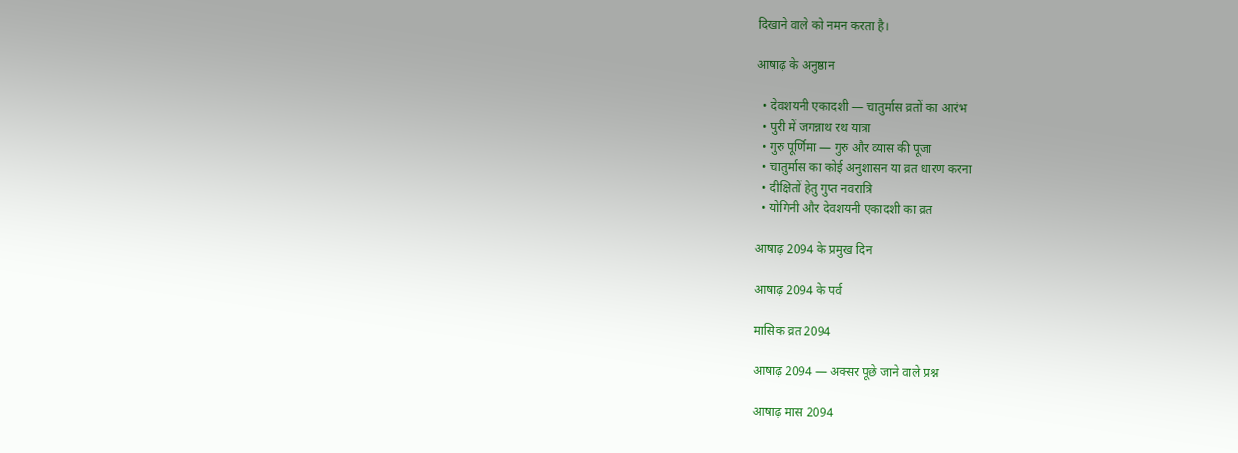दिखाने वाले को नमन करता है।

आषाढ़ के अनुष्ठान

  • देवशयनी एकादशी — चातुर्मास व्रतों का आरंभ
  • पुरी में जगन्नाथ रथ यात्रा
  • गुरु पूर्णिमा — गुरु और व्यास की पूजा
  • चातुर्मास का कोई अनुशासन या व्रत धारण करना
  • दीक्षितों हेतु गुप्त नवरात्रि
  • योगिनी और देवशयनी एकादशी का व्रत

आषाढ़ 2094 के प्रमुख दिन

आषाढ़ 2094 के पर्व

मासिक व्रत 2094

आषाढ़ 2094 — अक्सर पूछे जाने वाले प्रश्न

आषाढ़ मास 2094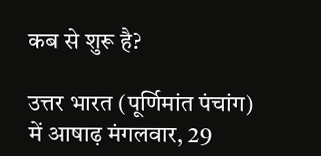कब से शुरू है?

उत्तर भारत (पूर्णिमांत पंचांग) में आषाढ़ मंगलवार, 29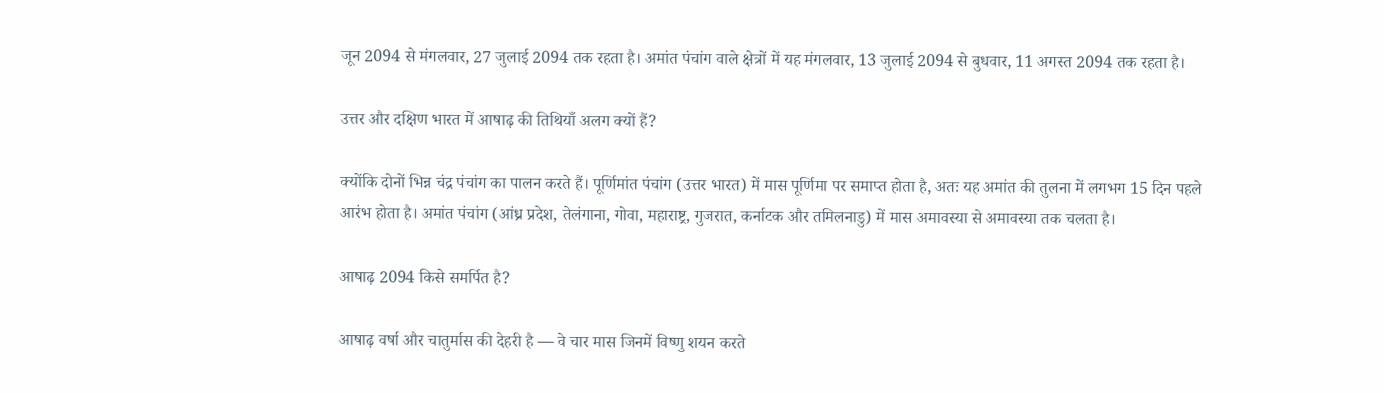जून 2094 से मंगलवार, 27 जुलाई 2094 तक रहता है। अमांत पंचांग वाले क्षेत्रों में यह मंगलवार, 13 जुलाई 2094 से बुधवार, 11 अगस्त 2094 तक रहता है।

उत्तर और दक्षिण भारत में आषाढ़ की तिथियाँ अलग क्यों हैं?

क्योंकि दोनों भिन्न चंद्र पंचांग का पालन करते हैं। पूर्णिमांत पंचांग (उत्तर भारत) में मास पूर्णिमा पर समाप्त होता है, अतः यह अमांत की तुलना में लगभग 15 दिन पहले आरंभ होता है। अमांत पंचांग (आंध्र प्रदेश, तेलंगाना, गोवा, महाराष्ट्र, गुजरात, कर्नाटक और तमिलनाडु) में मास अमावस्या से अमावस्या तक चलता है।

आषाढ़ 2094 किसे समर्पित है?

आषाढ़ वर्षा और चातुर्मास की देहरी है — वे चार मास जिनमें विष्णु शयन करते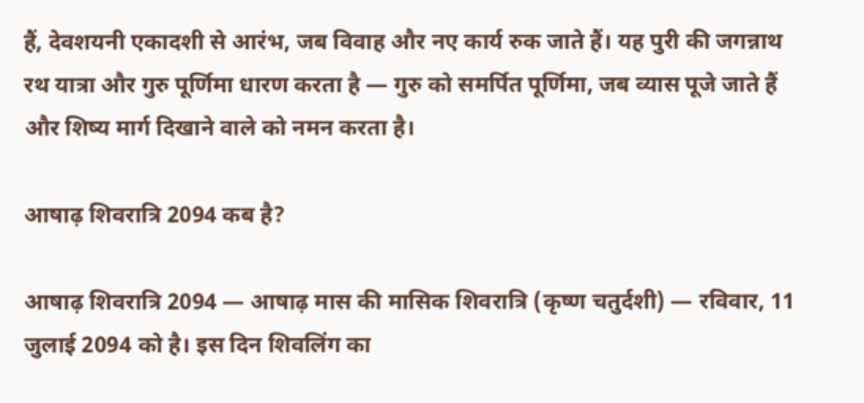हैं, देवशयनी एकादशी से आरंभ, जब विवाह और नए कार्य रुक जाते हैं। यह पुरी की जगन्नाथ रथ यात्रा और गुरु पूर्णिमा धारण करता है — गुरु को समर्पित पूर्णिमा, जब व्यास पूजे जाते हैं और शिष्य मार्ग दिखाने वाले को नमन करता है।

आषाढ़ शिवरात्रि 2094 कब है?

आषाढ़ शिवरात्रि 2094 — आषाढ़ मास की मासिक शिवरात्रि (कृष्ण चतुर्दशी) — रविवार, 11 जुलाई 2094 को है। इस दिन शिवलिंग का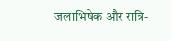जलाभिषेक और रात्रि-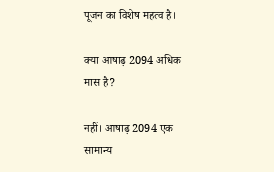पूजन का विशेष महत्व है।

क्या आषाढ़ 2094 अधिक मास है?

नहीं। आषाढ़ 2094 एक सामान्य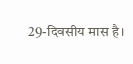29-दिवसीय मास है।